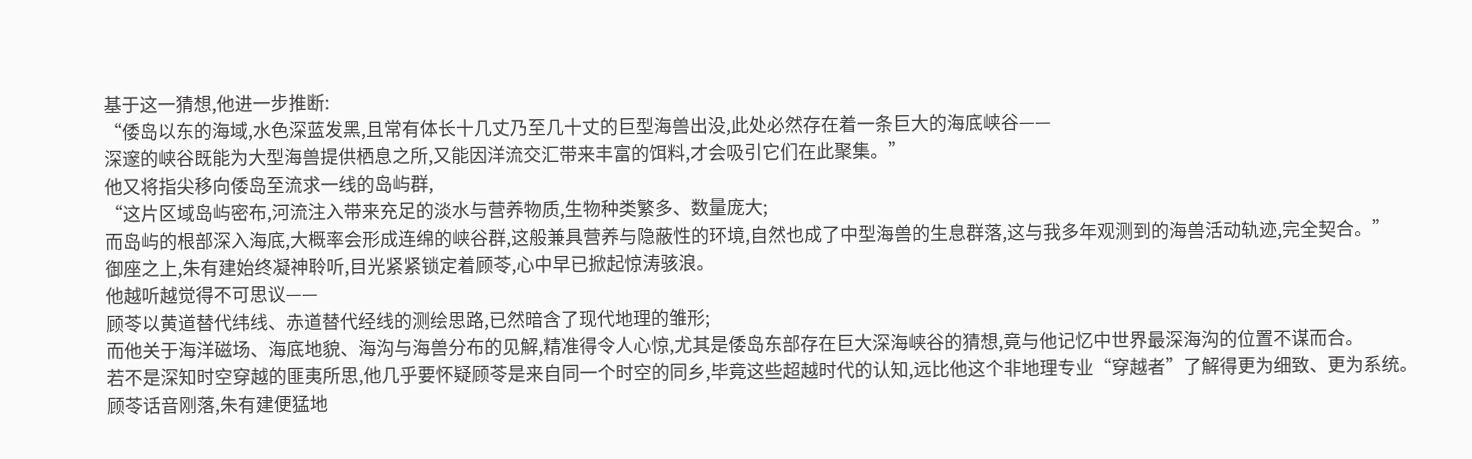基于这一猜想,他进一步推断:
“倭岛以东的海域,水色深蓝发黑,且常有体长十几丈乃至几十丈的巨型海兽出没,此处必然存在着一条巨大的海底峡谷——
深邃的峡谷既能为大型海兽提供栖息之所,又能因洋流交汇带来丰富的饵料,才会吸引它们在此聚集。”
他又将指尖移向倭岛至流求一线的岛屿群,
“这片区域岛屿密布,河流注入带来充足的淡水与营养物质,生物种类繁多、数量庞大;
而岛屿的根部深入海底,大概率会形成连绵的峡谷群,这般兼具营养与隐蔽性的环境,自然也成了中型海兽的生息群落,这与我多年观测到的海兽活动轨迹,完全契合。”
御座之上,朱有建始终凝神聆听,目光紧紧锁定着顾苓,心中早已掀起惊涛骇浪。
他越听越觉得不可思议——
顾苓以黄道替代纬线、赤道替代经线的测绘思路,已然暗含了现代地理的雏形;
而他关于海洋磁场、海底地貌、海沟与海兽分布的见解,精准得令人心惊,尤其是倭岛东部存在巨大深海峡谷的猜想,竟与他记忆中世界最深海沟的位置不谋而合。
若不是深知时空穿越的匪夷所思,他几乎要怀疑顾苓是来自同一个时空的同乡,毕竟这些超越时代的认知,远比他这个非地理专业“穿越者”了解得更为细致、更为系统。
顾苓话音刚落,朱有建便猛地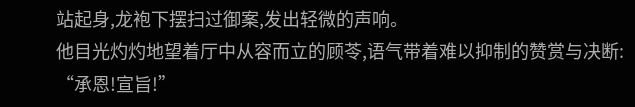站起身,龙袍下摆扫过御案,发出轻微的声响。
他目光灼灼地望着厅中从容而立的顾苓,语气带着难以抑制的赞赏与决断:
“承恩!宣旨!”